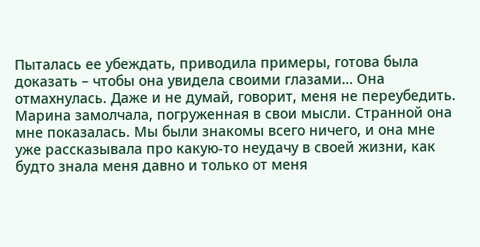Пыталась ее убеждать, приводила примеры, готова была доказать – чтобы она увидела своими глазами… Она отмахнулась. Даже и не думай, говорит, меня не переубедить.
Марина замолчала, погруженная в свои мысли. Странной она мне показалась. Мы были знакомы всего ничего, и она мне уже рассказывала про какую-то неудачу в своей жизни, как будто знала меня давно и только от меня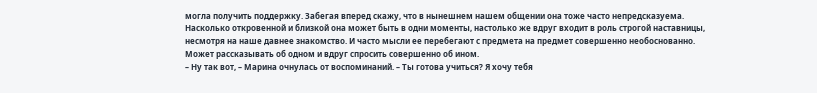могла получить поддержку. Забегая вперед скажу, что в нынешнем нашем общении она тоже часто непредсказуема. Насколько откровенной и близкой она может быть в одни моменты, настолько же вдруг входит в роль строгой наставницы, несмотря на наше давнее знакомство. И часто мысли ее перебегают с предмета на предмет совершенно необоснованно. Может рассказывать об одном и вдруг спросить совершенно об ином.
– Ну так вот, – Марина очнулась от воспоминаний. – Ты готова учиться? Я хочу тебя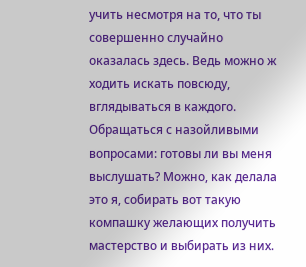учить несмотря на то, что ты совершенно случайно оказалась здесь. Ведь можно ж ходить искать повсюду, вглядываться в каждого. Обращаться с назойливыми вопросами: готовы ли вы меня выслушать? Можно, как делала это я, собирать вот такую компашку желающих получить мастерство и выбирать из них.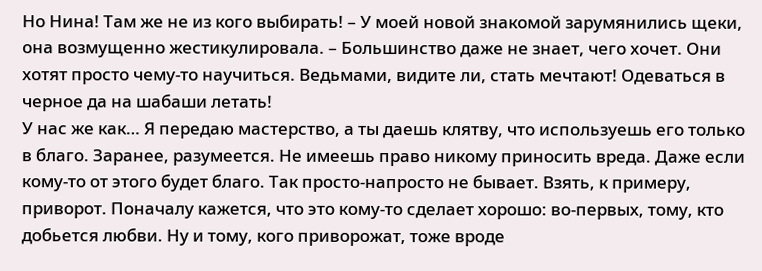Но Нина! Там же не из кого выбирать! – У моей новой знакомой зарумянились щеки, она возмущенно жестикулировала. – Большинство даже не знает, чего хочет. Они хотят просто чему-то научиться. Ведьмами, видите ли, стать мечтают! Одеваться в черное да на шабаши летать!
У нас же как… Я передаю мастерство, а ты даешь клятву, что используешь его только в благо. Заранее, разумеется. Не имеешь право никому приносить вреда. Даже если кому-то от этого будет благо. Так просто-напросто не бывает. Взять, к примеру, приворот. Поначалу кажется, что это кому-то сделает хорошо: во-первых, тому, кто добьется любви. Ну и тому, кого приворожат, тоже вроде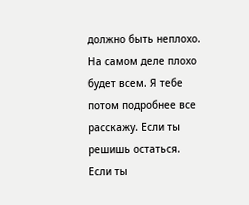должно быть неплохо. На самом деле плохо будет всем. Я тебе потом подробнее все расскажу. Если ты решишь остаться.
Если ты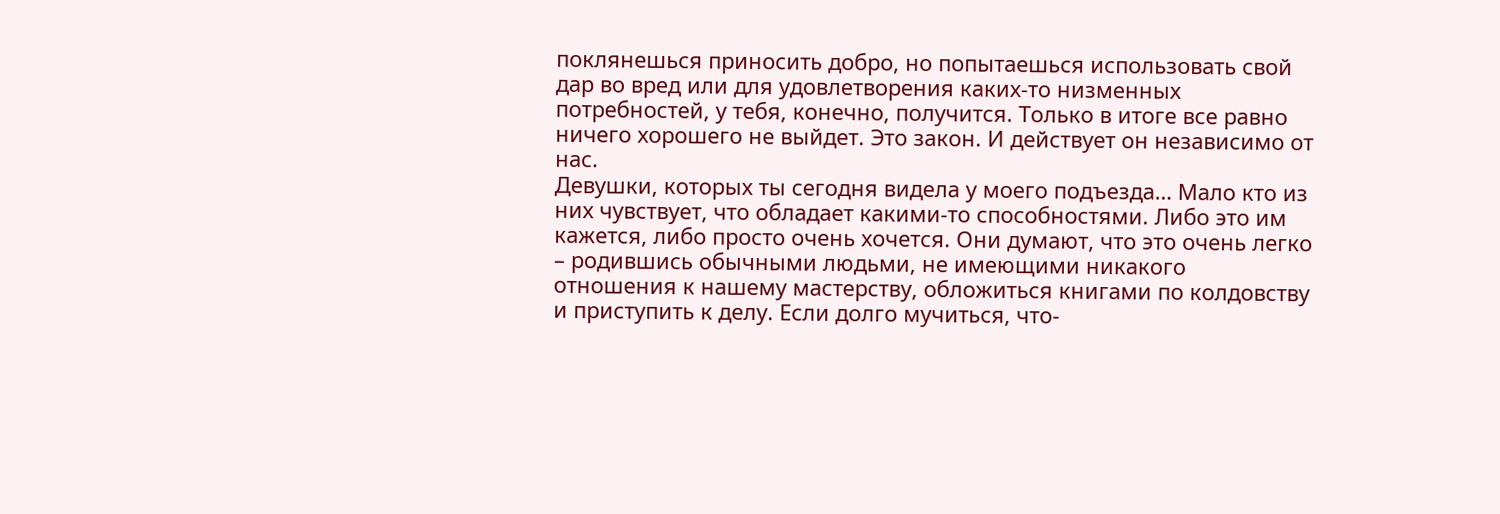поклянешься приносить добро, но попытаешься использовать свой дар во вред или для удовлетворения каких-то низменных потребностей, у тебя, конечно, получится. Только в итоге все равно ничего хорошего не выйдет. Это закон. И действует он независимо от нас.
Девушки, которых ты сегодня видела у моего подъезда… Мало кто из них чувствует, что обладает какими-то способностями. Либо это им кажется, либо просто очень хочется. Они думают, что это очень легко – родившись обычными людьми, не имеющими никакого отношения к нашему мастерству, обложиться книгами по колдовству и приступить к делу. Если долго мучиться, что-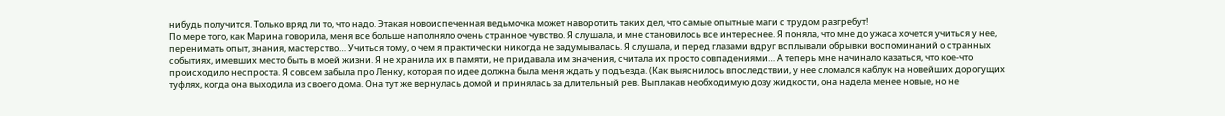нибудь получится. Только вряд ли то, что надо. Этакая новоиспеченная ведьмочка может наворотить таких дел, что самые опытные маги с трудом разгребут!
По мере того, как Марина говорила, меня все больше наполняло очень странное чувство. Я слушала, и мне становилось все интереснее. Я поняла, что мне до ужаса хочется учиться у нее, перенимать опыт, знания, мастерство… Учиться тому, о чем я практически никогда не задумывалась. Я слушала, и перед глазами вдруг всплывали обрывки воспоминаний о странных событиях, имевших место быть в моей жизни. Я не хранила их в памяти, не придавала им значения, считала их просто совпадениями… А теперь мне начинало казаться, что кое-что происходило неспроста. Я совсем забыла про Ленку, которая по идее должна была меня ждать у подъезда. (Как выяснилось впоследствии, у нее сломался каблук на новейших дорогущих туфлях, когда она выходила из своего дома. Она тут же вернулась домой и принялась за длительный рев. Выплакав необходимую дозу жидкости, она надела менее новые, но не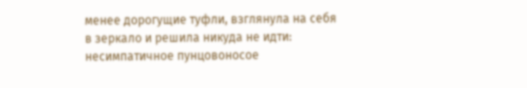менее дорогущие туфли, взглянула на себя в зеркало и решила никуда не идти: несимпатичное пунцовоносое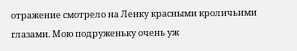отражение смотрело на Ленку красными кроличьими глазами. Мою подруженьку очень уж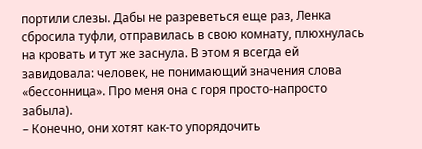портили слезы. Дабы не разреветься еще раз, Ленка сбросила туфли, отправилась в свою комнату, плюхнулась на кровать и тут же заснула. В этом я всегда ей завидовала: человек, не понимающий значения слова «бессонница». Про меня она с горя просто-напросто забыла).
– Конечно, они хотят как-то упорядочить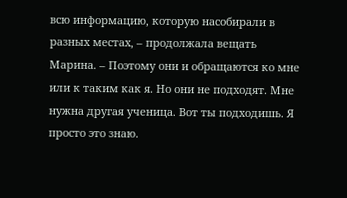всю информацию, которую насобирали в разных местах, – продолжала вещать Марина. – Поэтому они и обращаются ко мне или к таким как я. Но они не подходят. Мне нужна другая ученица. Вот ты подходишь. Я просто это знаю.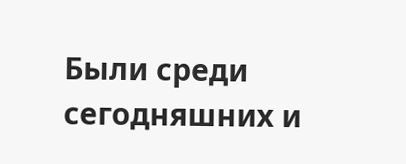Были среди сегодняшних и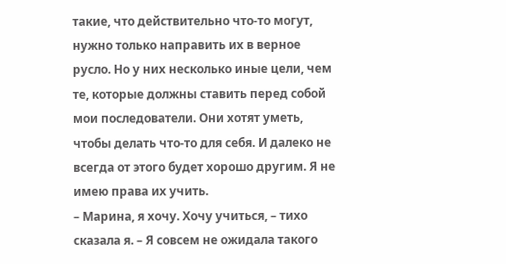такие, что действительно что-то могут, нужно только направить их в верное русло. Но у них несколько иные цели, чем те, которые должны ставить перед собой мои последователи. Они хотят уметь, чтобы делать что-то для себя. И далеко не всегда от этого будет хорошо другим. Я не имею права их учить.
– Марина, я хочу. Хочу учиться, – тихо сказала я. – Я совсем не ожидала такого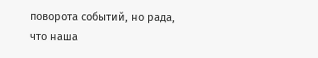поворота событий, но рада, что наша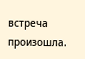встреча произошла.